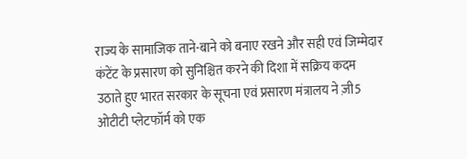राज्य के सामाजिक ताने-बाने को बनाए रखने और सही एवं जिम्मेदार कंटेंट के प्रसारण को सुनिश्चित करने की दिशा में सक्रिय कदम उठाते हुए भारत सरकार के सूचना एवं प्रसारण मंत्रालय ने ज़ी5 ओटीटी प्लेटफॉर्म को एक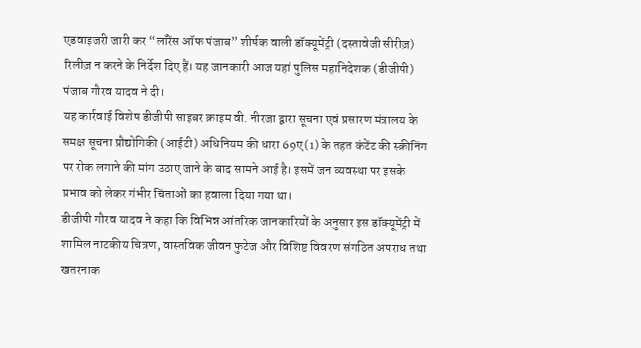एडवाइजरी जारी कर “लॉरेंस ऑफ पंजाब” शीर्षक वाली डॉक्यूमेंट्री (दस्तावेजी सीरीज़) रिलीज़ न करने के निर्देश दिए हैं। यह जानकारी आज यहां पुलिस महानिदेशक (डीजीपी) पंजाब गौरव यादव ने दी।
यह कार्रवाई विशेष डीजीपी साइबर क्राइम वी. नीरजा द्वारा सूचना एवं प्रसारण मंत्रालय के समक्ष सूचना प्रौद्योगिकी (आईटी) अधिनियम की धारा 69ए(1) के तहत कंटेंट की स्क्रीनिंग पर रोक लगाने की मांग उठाए जाने के बाद सामने आई है। इसमें जन व्यवस्था पर इसके प्रभाव को लेकर गंभीर चिंताओं का हवाला दिया गया था।
डीजीपी गौरव यादव ने कहा कि विभिन्न आंतरिक जानकारियों के अनुसार इस डॉक्यूमेंट्री में शामिल नाटकीय चित्रण, वास्तविक जीवन फुटेज और विशिष्ट विवरण संगठित अपराध तथा खतरनाक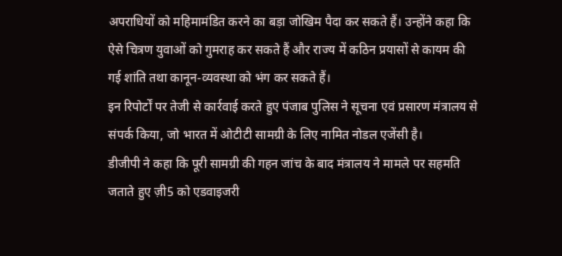अपराधियों को महिमामंडित करने का बड़ा जोखिम पैदा कर सकते हैं। उन्होंने कहा कि ऐसे चित्रण युवाओं को गुमराह कर सकते हैं और राज्य में कठिन प्रयासों से कायम की गई शांति तथा कानून-व्यवस्था को भंग कर सकते हैं।
इन रिपोर्टों पर तेजी से कार्रवाई करते हुए पंजाब पुलिस ने सूचना एवं प्रसारण मंत्रालय से संपर्क किया, जो भारत में ओटीटी सामग्री के लिए नामित नोडल एजेंसी है।
डीजीपी ने कहा कि पूरी सामग्री की गहन जांच के बाद मंत्रालय ने मामले पर सहमति जताते हुए ज़ी5 को एडवाइजरी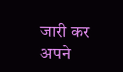जारी कर अपने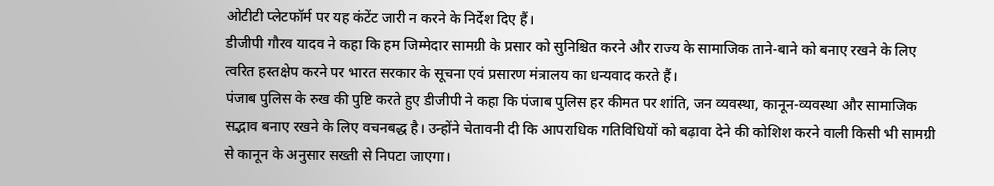ओटीटी प्लेटफॉर्म पर यह कंटेंट जारी न करने के निर्देश दिए हैं।
डीजीपी गौरव यादव ने कहा कि हम जिम्मेदार सामग्री के प्रसार को सुनिश्चित करने और राज्य के सामाजिक ताने-बाने को बनाए रखने के लिए त्वरित हस्तक्षेप करने पर भारत सरकार के सूचना एवं प्रसारण मंत्रालय का धन्यवाद करते हैं।
पंजाब पुलिस के रुख की पुष्टि करते हुए डीजीपी ने कहा कि पंजाब पुलिस हर कीमत पर शांति, जन व्यवस्था, कानून-व्यवस्था और सामाजिक सद्भाव बनाए रखने के लिए वचनबद्ध है। उन्होंने चेतावनी दी कि आपराधिक गतिविधियों को बढ़ावा देने की कोशिश करने वाली किसी भी सामग्री से कानून के अनुसार सख्ती से निपटा जाएगा।